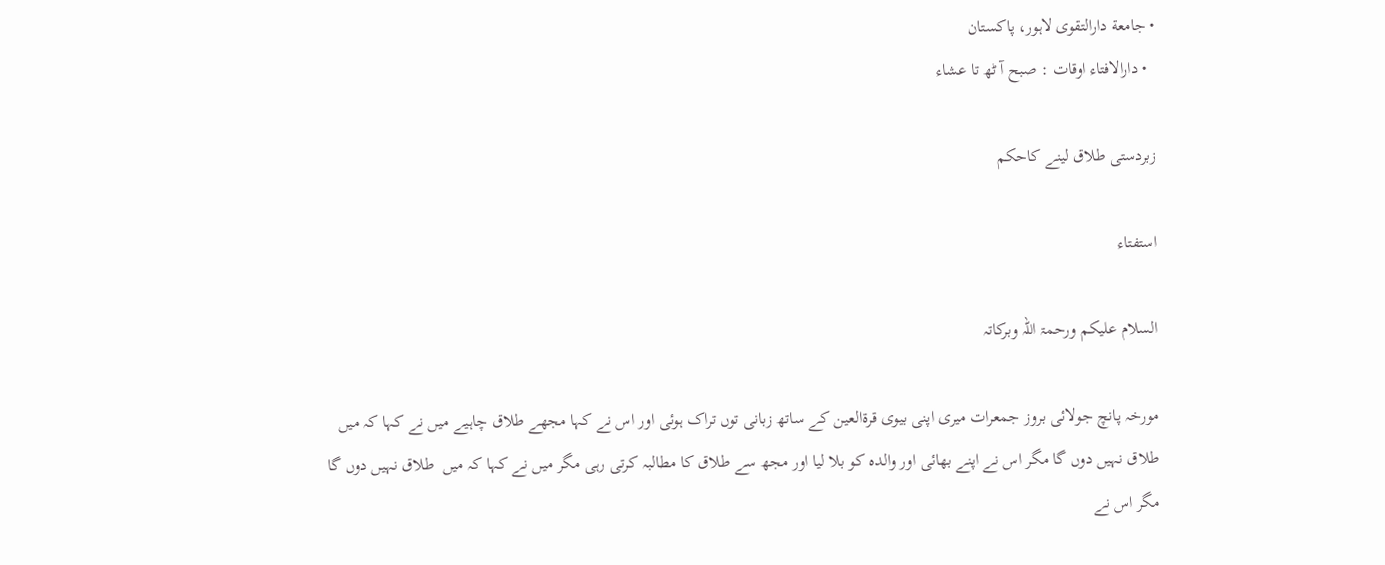• جامعة دارالتقوی لاہور، پاکستان
  • دارالافتاء اوقات : صبح آ ٹھ تا عشاء

زبردستی طلاق لینے کاحکم

استفتاء

السلام علیکم ورحمۃ اللہ وبرکاتہ

مورخہ پانچ جولائی بروز جمعرات میری اپنی بیوی قرۃالعین کے ساتھ زبانی توں تراک ہوئی اور اس نے کہا مجھے طلاق چاہیے میں نے کہا کہ میں طلاق نہیں دوں گا مگر اس نے اپنے بھائی اور والدہ کو بلا لیا اور مجھ سے طلاق کا مطالبہ کرتی رہی مگر میں نے کہا کہ میں  طلاق نہیں دوں گا مگر اس نے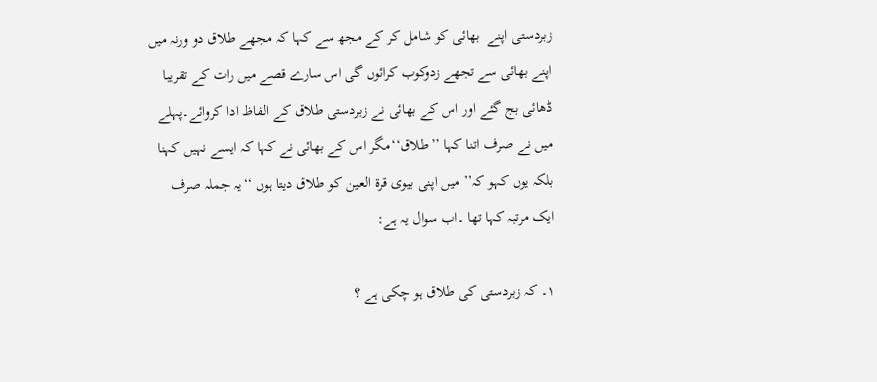زبردستی اپنے  بھائی کو شامل کر کے مجھ سے کہا کہ مجھے طلاق دو ورنہ میں اپنے بھائی سے تجھے زدوکوب کرائوں گی اس سارے قصے میں رات کے تقریبا ڈھائی بج گئے اور اس کے بھائی نے زبردستی طلاق کے الفاظ ادا کروائے۔پہلے میں نے صرف اتنا کہا ’’طلاق‘‘مگر اس کے بھائی نے کہا کہ ایسے نہیں کہنا بلکہ یوں کہو کہ’’ میں اپنی بیوی قرۃ العین کو طلاق دیتا ہوں ‘‘یہ جملہ صرف ایک مرتبہ کہا تھا ۔اب سوال یہ ہے:

۱۔ کہ زبردستی کی طلاق ہو چکی ہے ؟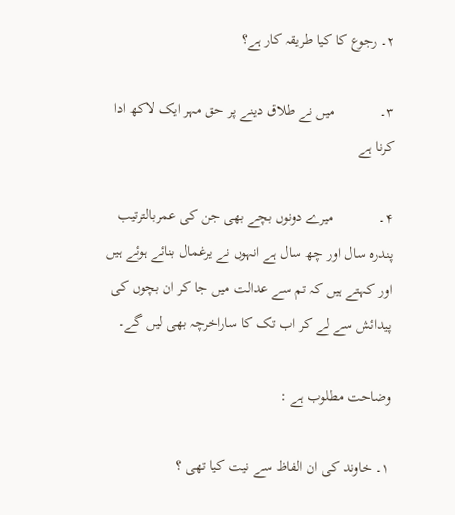۲۔ رجوع کا کیا طریقہ کار ہے؟

۳۔            میں نے طلاق دینے پر حق مہر ایک لاکھ ادا کرنا ہے

۴۔            میرے دونوں بچے بھی جن کی عمربالترتیب پندرہ سال اور چھ سال ہے انہوں نے یرغمال بنائے ہوئے ہیں اور کہتے ہیں کہ تم سے عدالت میں جا کر ان بچوں کی پیدائش سے لے کر اب تک کا ساراخرچہ بھی لیں گے۔

وضاحت مطلوب ہے :

۱۔ خاوند کی ان الفاظ سے نیت کیا تھی ؟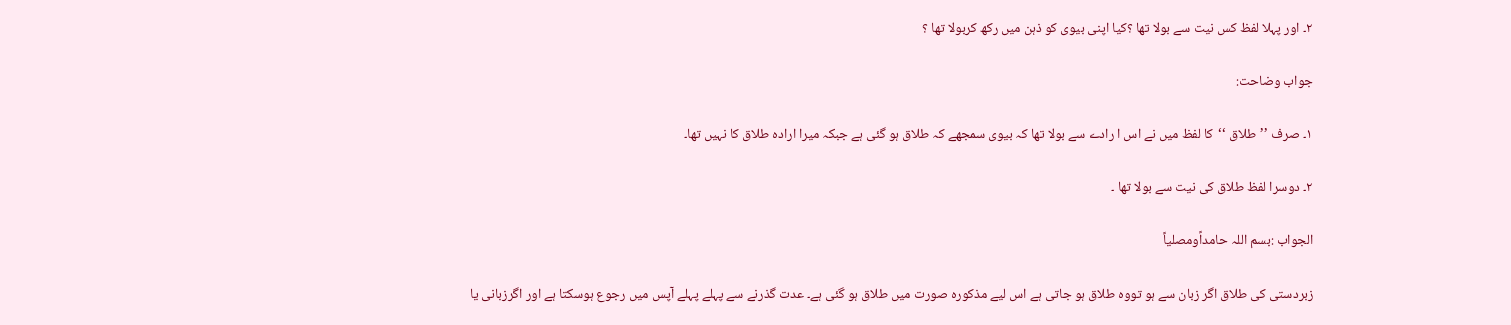۲۔ اور پہلا لفظ کس نیت سے بولا تھا ؟کیا اپنی بیوی کو ذہن میں رکھ کربولا تھا ؟

جواب وضاحت:

۱۔ صرف ’’طلاق ‘‘کا لفظ میں نے اس ا رادے سے بولا تھا کہ بیوی سمجھے کہ طلاق ہو گئی ہے جبکہ میرا ارادہ طلاق کا نہیں تھا۔

۲۔ دوسرا لفظ طلاق کی نیت سے بولا تھا ۔

الجواب :بسم اللہ حامداًومصلیاً

زبردستی کی طلاق اگر زبان سے ہو تووہ طلاق ہو جاتی ہے اس لیے مذکورہ صورت میں طلاق ہو گئی ہے۔ عدت گذرنے سے پہلے پہلے آپس میں رجوع ہوسکتا ہے اور اگرزبانی یا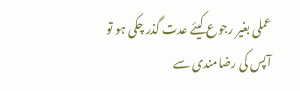عملی بغیر رجوع کیئے عدت گذر چکی ہو تو آپس کی رضامندی سے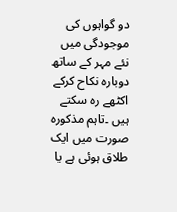دو گواہوں کی موجودگی میں نئے مہر کے ساتھ دوبارہ نکاح کرکے اکٹھے رہ سکتے ہیں ۔تاہم مذکورہ صورت میں ایک طلاق ہوئی ہے یا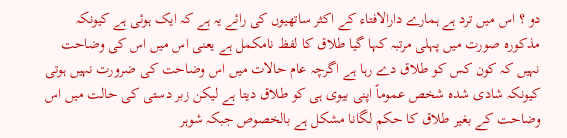دو ؟ اس میں ترد ہے ہمارے دارالافتاء کے اکثر ساتھیوں کی رائے یہ ہے کہ ایک ہوئی ہے کیونکہ مذکورہ صورت میں پہلی مرتبہ کہا گیا طلاق کا لفظ نامکمل ہے یعنی اس میں اس کی وضاحت نہیں کہ کون کس کو طلاق دے رہا ہے اگرچہ عام حالات میں اس وضاحت کی ضرورت نہیں ہوتی کیونکہ شادی شدہ شخص عموماً اپنی بیوی ہی کو طلاق دیتا ہے لیکن زبر دستی کی حالت میں اس وضاحت کے بغیر طلاق کا حکم لگانا مشکل ہے بالخصوص جبکہ شوہر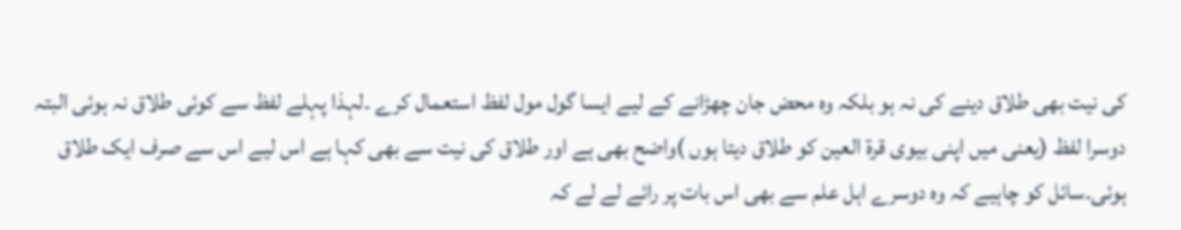کی نیت بھی طلاق دینے کی نہ ہو بلکہ وہ محض جان چھڑانے کے لیے ایسا گول مول لفظ استعمال کرے ۔لہذا پہلے لفظ سے کوئی طلاق نہ ہوئی البتہ دوسرا لفظ (یعنی میں اپنی بیوی قرۃ العین کو طلاق دیتا ہوں )واضح بھی ہے اور طلاق کی نیت سے بھی کہا ہے اس لیے اس سے صرف ایک طلاق ہوئی۔سائل کو چاہیے کہ وہ دوسرے اہل علم سے بھی اس بات پر رائے لے لے کہ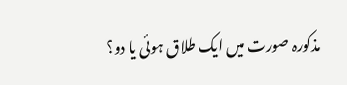مذکورہ صورت میں ایک طلاق ہوئی یا دو؟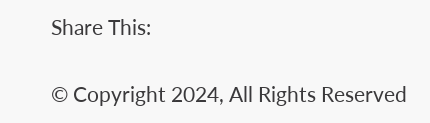Share This:

© Copyright 2024, All Rights Reserved